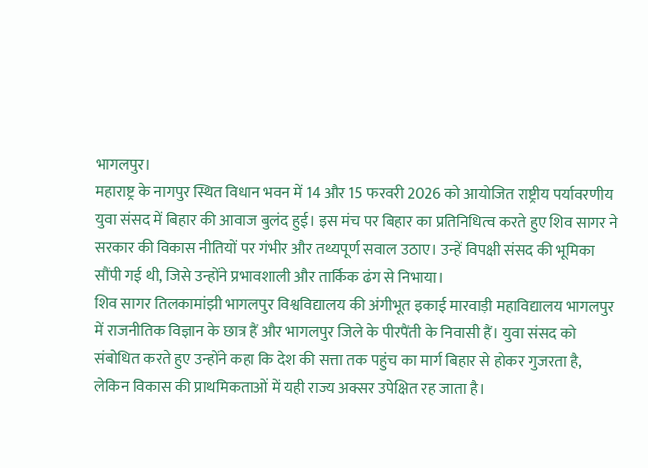भागलपुर।
महाराष्ट्र के नागपुर स्थित विधान भवन में 14 और 15 फरवरी 2026 को आयोजित राष्ट्रीय पर्यावरणीय युवा संसद में बिहार की आवाज बुलंद हुई। इस मंच पर बिहार का प्रतिनिधित्व करते हुए शिव सागर ने सरकार की विकास नीतियों पर गंभीर और तथ्यपूर्ण सवाल उठाए। उन्हें विपक्षी संसद की भूमिका सौंपी गई थी, जिसे उन्होंने प्रभावशाली और तार्किक ढंग से निभाया।
शिव सागर तिलकामांझी भागलपुर विश्वविद्यालय की अंगीभूत इकाई मारवाड़ी महाविद्यालय भागलपुर में राजनीतिक विज्ञान के छात्र हैं और भागलपुर जिले के पीरपैंती के निवासी हैं। युवा संसद को संबोधित करते हुए उन्होंने कहा कि देश की सत्ता तक पहुंच का मार्ग बिहार से होकर गुजरता है, लेकिन विकास की प्राथमिकताओं में यही राज्य अक्सर उपेक्षित रह जाता है।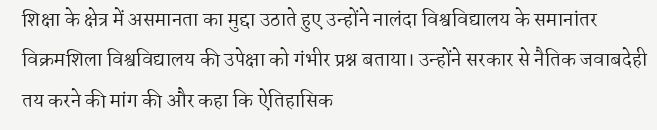शिक्षा के क्षेत्र में असमानता का मुद्दा उठाते हुए उन्होंने नालंदा विश्वविद्यालय के समानांतर विक्रमशिला विश्वविद्यालय की उपेक्षा को गंभीर प्रश्न बताया। उन्होंने सरकार से नैतिक जवाबदेही तय करने की मांग की और कहा कि ऐतिहासिक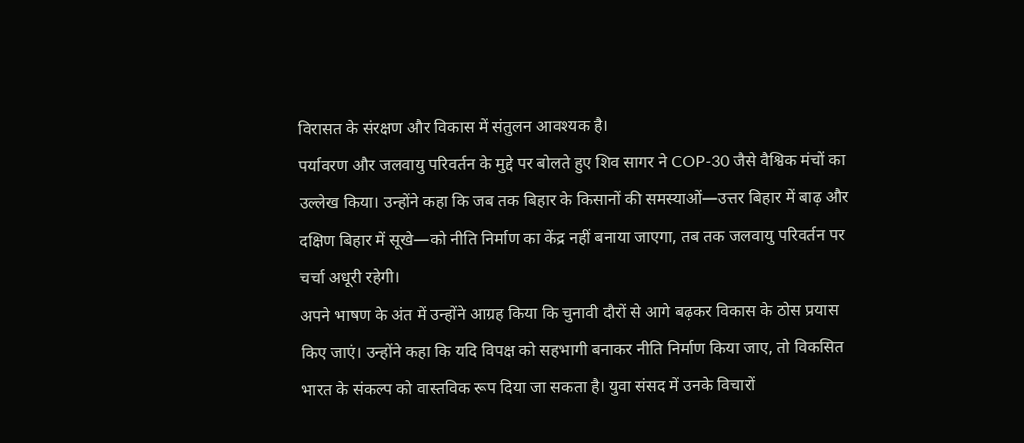विरासत के संरक्षण और विकास में संतुलन आवश्यक है।
पर्यावरण और जलवायु परिवर्तन के मुद्दे पर बोलते हुए शिव सागर ने COP-30 जैसे वैश्विक मंचों का उल्लेख किया। उन्होंने कहा कि जब तक बिहार के किसानों की समस्याओं—उत्तर बिहार में बाढ़ और दक्षिण बिहार में सूखे—को नीति निर्माण का केंद्र नहीं बनाया जाएगा, तब तक जलवायु परिवर्तन पर चर्चा अधूरी रहेगी।
अपने भाषण के अंत में उन्होंने आग्रह किया कि चुनावी दौरों से आगे बढ़कर विकास के ठोस प्रयास किए जाएं। उन्होंने कहा कि यदि विपक्ष को सहभागी बनाकर नीति निर्माण किया जाए, तो विकसित भारत के संकल्प को वास्तविक रूप दिया जा सकता है। युवा संसद में उनके विचारों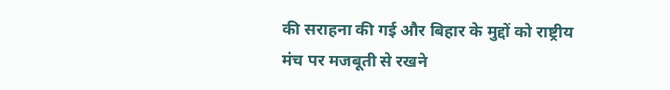की सराहना की गई और बिहार के मुद्दों को राष्ट्रीय मंच पर मजबूती से रखने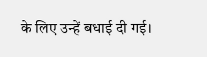के लिए उन्हें बधाई दी गई।